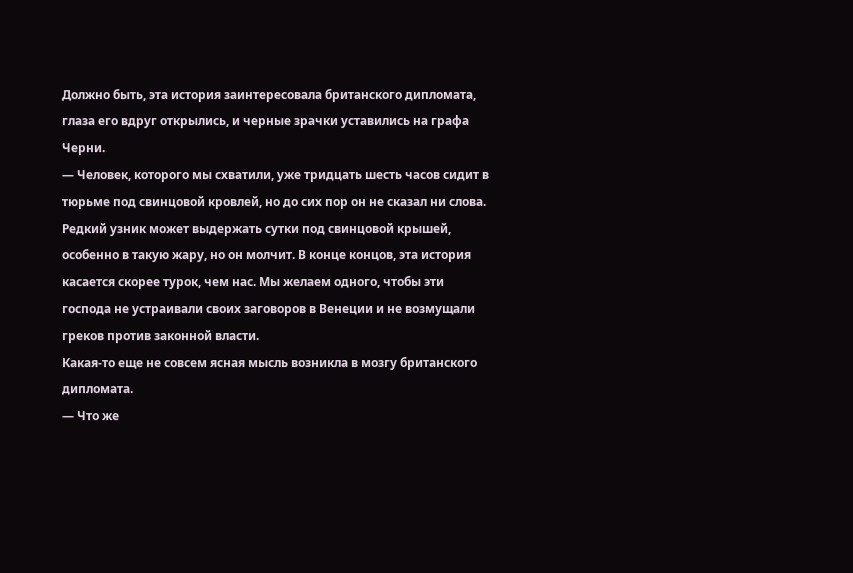Должно быть, эта история заинтересовала британского дипломата, глаза его вдруг открылись, и черные зрачки уставились на графа Черни.
— Человек, которого мы схватили, уже тридцать шесть часов сидит в тюрьме под свинцовой кровлей, но до сих пор он не сказал ни слова. Редкий узник может выдержать сутки под свинцовой крышей, особенно в такую жару, но он молчит. В конце концов, эта история касается скорее турок, чем нас. Мы желаем одного, чтобы эти господа не устраивали своих заговоров в Венеции и не возмущали греков против законной власти.
Какая-то еще не совсем ясная мысль возникла в мозгу британского дипломата.
— Что же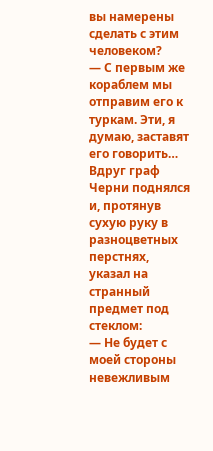вы намерены сделать с этим человеком?
— С первым же кораблем мы отправим его к туркам. Эти, я думаю, заставят его говорить…
Вдруг граф Черни поднялся и, протянув сухую руку в разноцветных перстнях, указал на странный предмет под стеклом:
— Не будет с моей стороны невежливым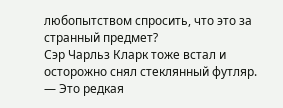любопытством спросить, что это за странный предмет?
Сэр Чарльз Кларк тоже встал и осторожно снял стеклянный футляр.
— Это редкая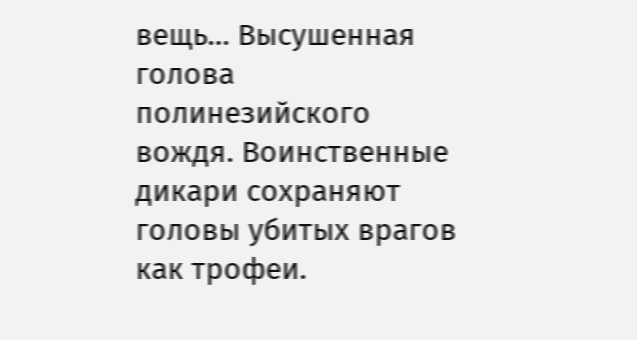вещь… Высушенная голова полинезийского вождя. Воинственные дикари сохраняют головы убитых врагов как трофеи.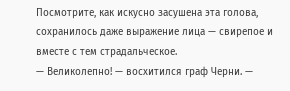Посмотрите, как искусно засушена эта голова, сохранилось даже выражение лица — свирепое и вместе с тем страдальческое.
— Великолепно! — восхитился граф Черни. —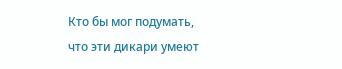Кто бы мог подумать, что эти дикари умеют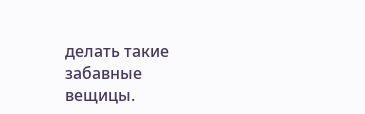делать такие забавные вещицы.